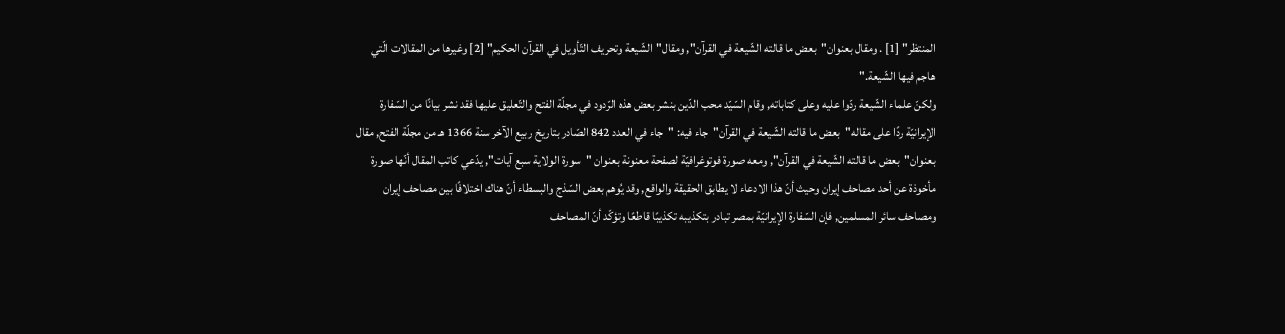المنتظر" [1] . ومقال بعنوان"بعض ما قالته الشّيعة في القرآن", ومقال"الشّيعة وتحريف التّأويل في القرآن الحكيم" [2] وغيرها من المقالات الّتي هاجم فيها الشّيعة."
ولكنّ علماء الشّيعة ردّوا عليه وعلى كتاباته, وقام السّيّد محب الدّين بنشر بعض هذه الرّدود في مجلّة الفتح والتّعليق عليها فقد نشر بيانًا من السّفارة الإيرانيّة ردًا على مقاله"بعض ما قالته الشّيعة في القرآن"جاء فيه: "جاء في العدد 842 الصّادر بتاريخ ربيع الآخر سنة 1366 هـ من مجلّة الفتح, مقال بعنوان"بعض ما قالته الشّيعة في القرآن", ومعه صورة فوتوغرافيّة لصفحة معنونة بعنوان "سورة الولاية سبع آيات", يدّعي كاتب المقال أنّها صورة مأخوذة عن أحد مصاحف إيران وحيث أنّ هذا الادعاء لا يطابق الحقيقة والواقع, وقد يُوهم بعض السّذج والبسطاء أنّ هناك اختلافًا بين مصاحف إيران ومصاحف سائر المسلمين, فإن السّفارة الإيرانيّة بمصر تبادر بتكذيبه تكذيبًا قاطعًا وتؤكّد أنّ المصاحف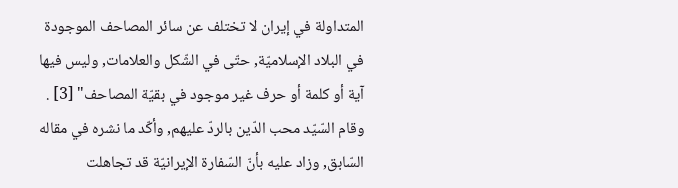المتداولة في إيران لا تختلف عن سائر المصاحف الموجودة في البلاد الإسلاميّة, حتّى في الشّكل والعلامات, وليس فيها آية أو كلمة أو حرف غير موجود في بقيّة المصاحف" [3] . وقام السّيّد محب الدّين بالردّ عليهم, وأكّد ما نشره في مقاله السّابق, وزاد عليه بأنّ السّفارة الإيرانيّة قد تجاهلت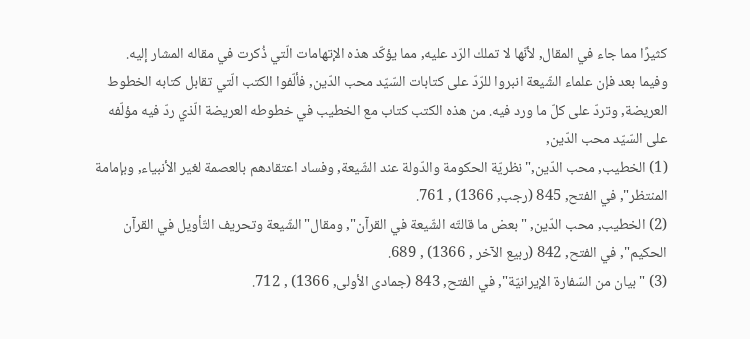كثيرًا مما جاء في المقال, لأنّها لا تملك الرّد عليه, مما يؤكّد هذه الإتهامات الّتي ذُكرت في مقاله المشار إليه.
وفيما بعد فإن علماء الشّيعة انبروا للرّدّ على كتابات السّيّد محب الدّين, فألّفوا الكتب الّتي تقابل كتابه الخطوط العريضة, وتردّ على كلّ ما ورد فيه. من هذه الكتب كتاب مع الخطيب في خطوطه العريضة الّذي ردّ فيه مؤلّفه على السّيّد محب الدّين,
(1) الخطيب, محب الدّين,"نظريّة الحكومة والدّولة عند الشّيعة, وفساد اعتقادهم بالعصمة لغير الأنبياء, وبإمامة المنتظر", في الفتح, 845 (رجب, 1366) , 761.
(2) الخطيب, محب الدّين, "بعض ما قالتّه الشّيعة في القرآن", ومقال"الشّيعة وتحريف التّأويل في القرآن الحكيم", في الفتح, 842 (ربيع الآخر , 1366) , 689.
(3) "بيان من السّفارة الإيرانيّة", في الفتح, 843 (جمادى الأولى, 1366) , 712.